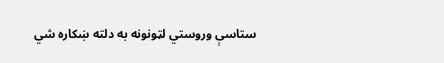ستاسې وروستي لټونونه به دلته ښکاره شي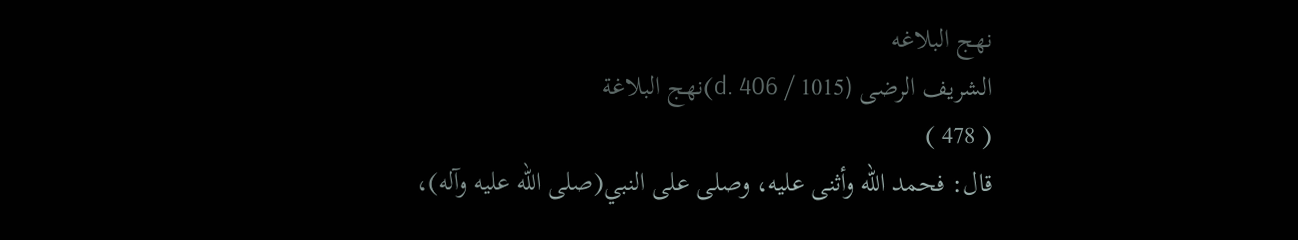نهج البلاغه
الشریف الرضی (d. 406 / 1015)نهج البلاغة
( 478 )
قال: فحمد الله وأثنى عليه، وصلى على النبي(صلى الله عليه وآله)،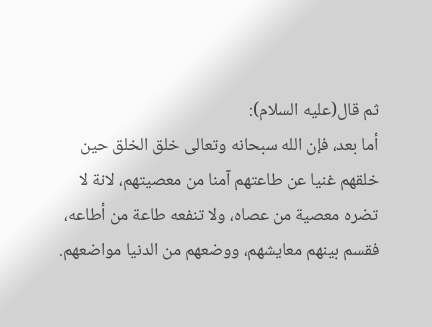ثم قال(عليه السلام):
أما بعد، فإن الله سبحانه وتعالى خلق الخلق حين خلقهم غنيا عن طاعتهم آمنا من معصيتهم، لانة لا تضره معصية من عصاه، ولا تنفعه طاعة من أطاعه، فقسم بينهم معايشهم، ووضعهم من الدنيا مواضعهم.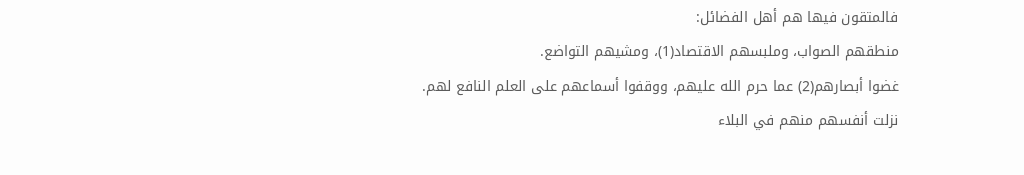فالمتقون فيها هم أهل الفضائل:
منطقهم الصواب، وملبسهم الاقتصاد(1)، ومشيهم التواضع.
غضوا أبصارهم(2) عما حرم الله عليهم، ووقفوا أسماعهم على العلم النافع لهم.
نزلت أنفسهم منهم في البلاء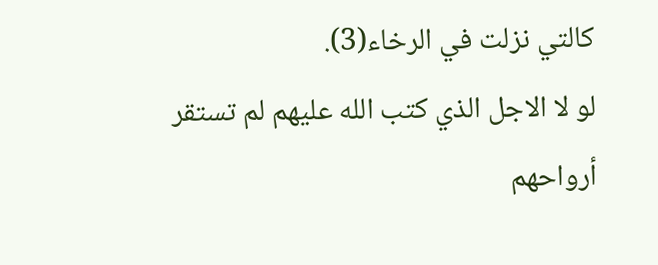كالتي نزلت في الرخاء(3).
لو لا الاجل الذي كتب الله عليهم لم تستقر أرواحهم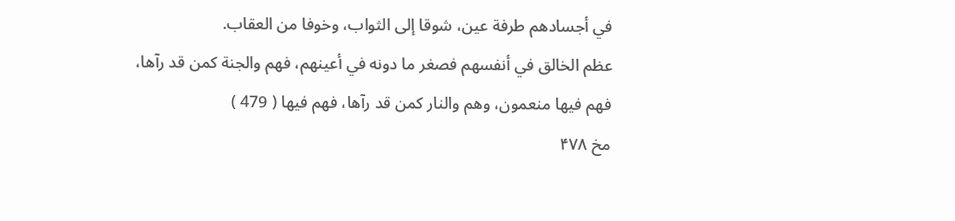في أجسادهم طرفة عين، شوقا إلى الثواب، وخوفا من العقاب.
عظم الخالق في أنفسهم فصغر ما دونه في أعينهم، فهم والجنة كمن قد رآها، فهم فيها منعمون، وهم والنار كمن قد رآها، فهم فيها ( 479 )
مخ ۴۷۸